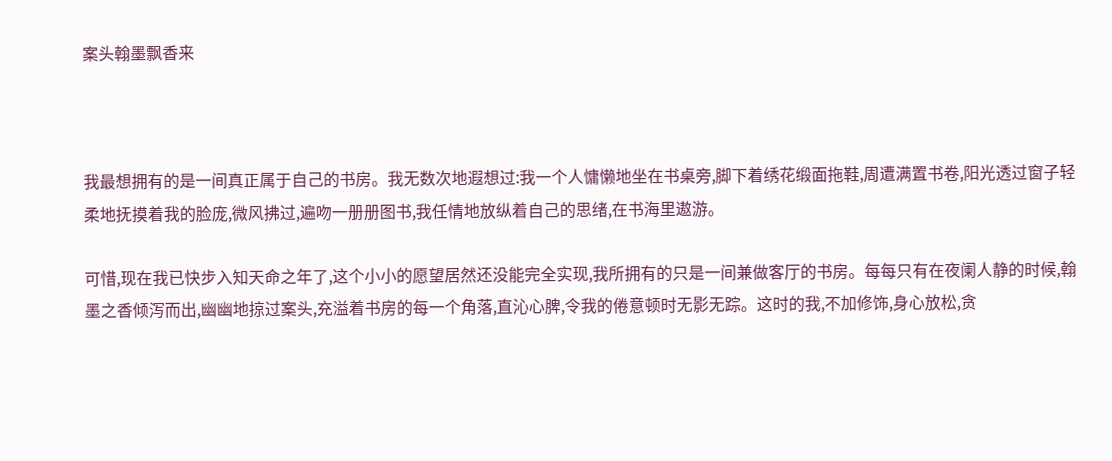案头翰墨飘香来



我最想拥有的是一间真正属于自己的书房。我无数次地遐想过:我一个人慵懒地坐在书桌旁,脚下着绣花缎面拖鞋,周遭满置书卷,阳光透过窗子轻柔地抚摸着我的脸庞,微风拂过,遍吻一册册图书,我任情地放纵着自己的思绪,在书海里遨游。

可惜,现在我已快步入知天命之年了,这个小小的愿望居然还没能完全实现,我所拥有的只是一间兼做客厅的书房。每每只有在夜阑人静的时候,翰墨之香倾泻而出,幽幽地掠过案头,充溢着书房的每一个角落,直沁心脾,令我的倦意顿时无影无踪。这时的我,不加修饰,身心放松,贪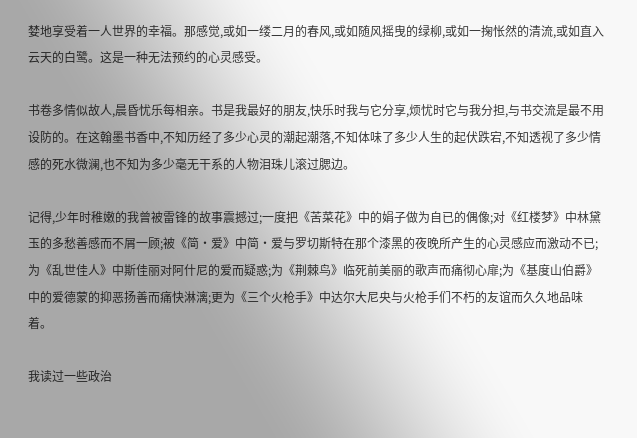婪地享受着一人世界的幸福。那感觉,或如一缕二月的春风,或如随风摇曳的绿柳,或如一掬怅然的清流,或如直入云天的白鹭。这是一种无法预约的心灵感受。

书卷多情似故人,晨昏忧乐每相亲。书是我最好的朋友,快乐时我与它分享,烦忧时它与我分担,与书交流是最不用设防的。在这翰墨书香中,不知历经了多少心灵的潮起潮落,不知体味了多少人生的起伏跌宕,不知透视了多少情感的死水微澜,也不知为多少毫无干系的人物泪珠儿滚过腮边。

记得,少年时稚嫩的我曾被雷锋的故事震撼过;一度把《苦菜花》中的娟子做为自已的偶像;对《红楼梦》中林黛玉的多愁善感而不屑一顾;被《简·爱》中简·爱与罗切斯特在那个漆黑的夜晚所产生的心灵感应而激动不已;为《乱世佳人》中斯佳丽对阿什尼的爱而疑惑;为《荆棘鸟》临死前美丽的歌声而痛彻心扉;为《基度山伯爵》中的爱德蒙的抑恶扬善而痛快淋漓;更为《三个火枪手》中达尔大尼央与火枪手们不朽的友谊而久久地品味着。

我读过一些政治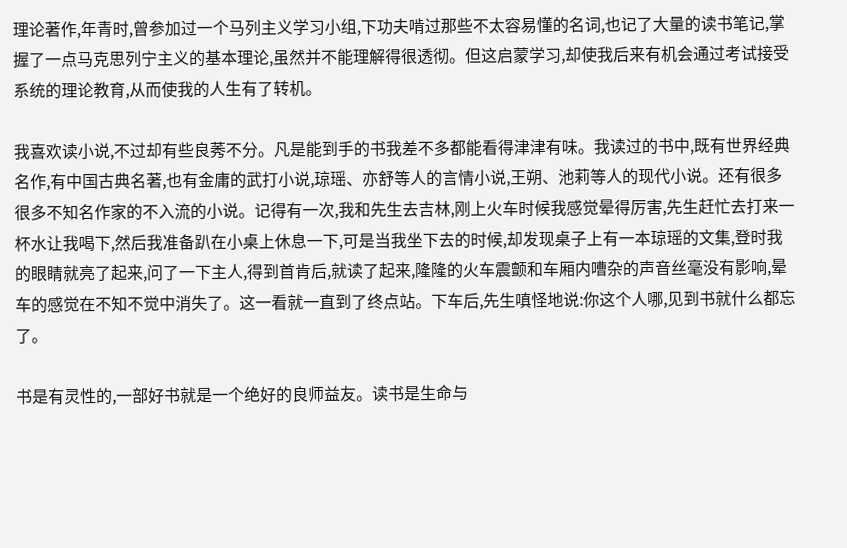理论著作,年青时,曾参加过一个马列主义学习小组,下功夫啃过那些不太容易懂的名词,也记了大量的读书笔记,掌握了一点马克思列宁主义的基本理论,虽然并不能理解得很透彻。但这启蒙学习,却使我后来有机会通过考试接受系统的理论教育,从而使我的人生有了转机。

我喜欢读小说,不过却有些良莠不分。凡是能到手的书我差不多都能看得津津有味。我读过的书中,既有世界经典名作,有中国古典名著,也有金庸的武打小说,琼瑶、亦舒等人的言情小说,王朔、池莉等人的现代小说。还有很多很多不知名作家的不入流的小说。记得有一次,我和先生去吉林,刚上火车时候我感觉晕得厉害,先生赶忙去打来一杯水让我喝下,然后我准备趴在小桌上休息一下,可是当我坐下去的时候,却发现桌子上有一本琼瑶的文集,登时我的眼睛就亮了起来,问了一下主人,得到首肯后,就读了起来,隆隆的火车震颤和车厢内嘈杂的声音丝毫没有影响,晕车的感觉在不知不觉中消失了。这一看就一直到了终点站。下车后,先生嗔怪地说:你这个人哪,见到书就什么都忘了。

书是有灵性的,一部好书就是一个绝好的良师益友。读书是生命与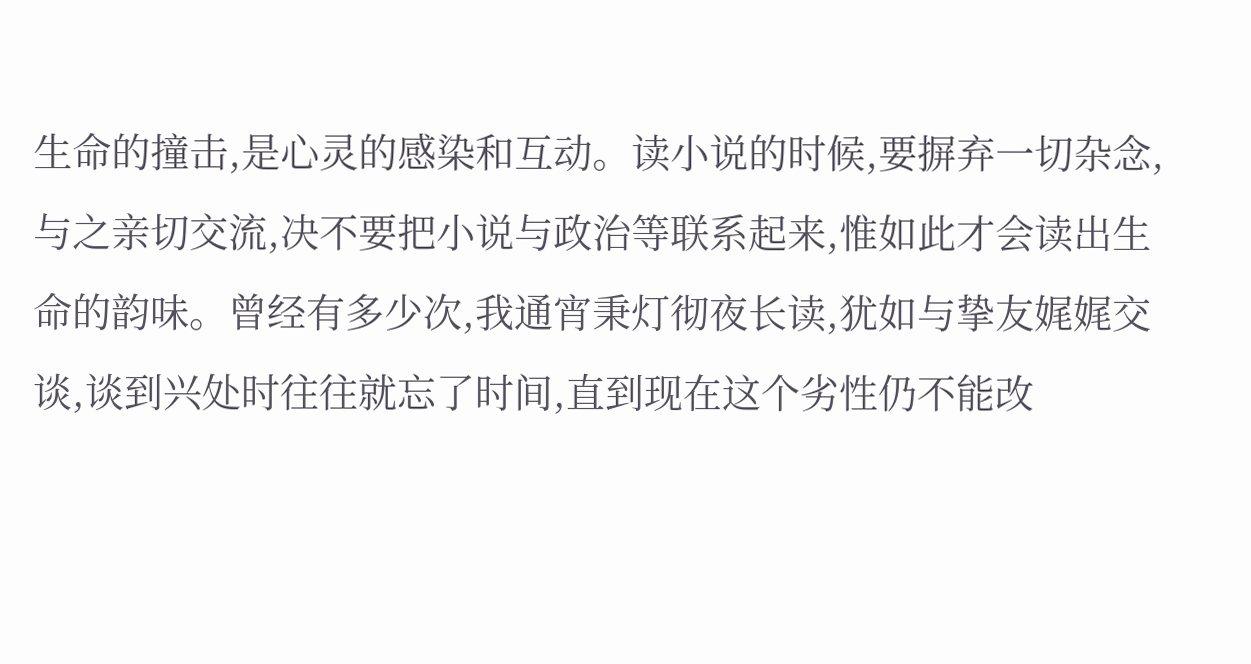生命的撞击,是心灵的感染和互动。读小说的时候,要摒弃一切杂念,与之亲切交流,决不要把小说与政治等联系起来,惟如此才会读出生命的韵味。曾经有多少次,我通宵秉灯彻夜长读,犹如与挚友娓娓交谈,谈到兴处时往往就忘了时间,直到现在这个劣性仍不能改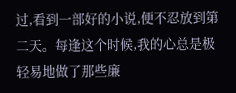过,看到一部好的小说,便不忍放到第二天。每逢这个时候,我的心总是极轻易地做了那些廉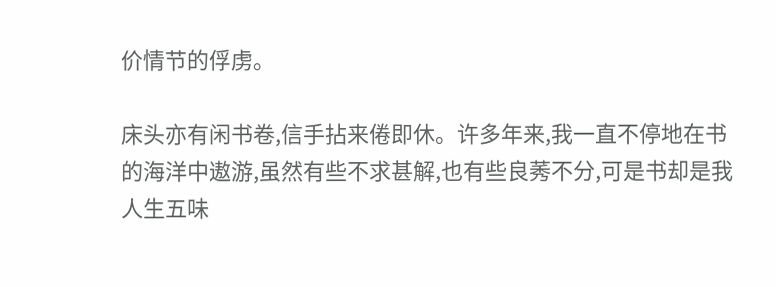价情节的俘虏。

床头亦有闲书卷,信手拈来倦即休。许多年来,我一直不停地在书的海洋中遨游,虽然有些不求甚解,也有些良莠不分,可是书却是我人生五味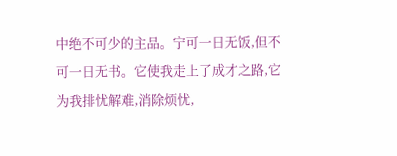中绝不可少的主品。宁可一日无饭,但不可一日无书。它使我走上了成才之路,它为我排忧解难,消除烦忧,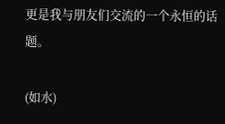更是我与朋友们交流的一个永恒的话题。

(如水)